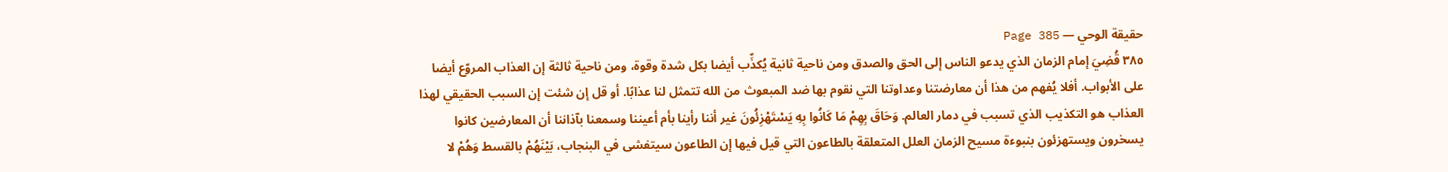حقيقة الوحي — Page 385
٣٨٥ قُضِيَ إمام الزمان الذي يدعو الناس إلى الحق والصدق ومن ناحية ثانية يُكذِّب أيضا بكل شدة وقوة، ومن ناحية ثالثة إن العذاب المروّع أيضا على الأبواب. أفلا يُفهم من هذا أن معارضتنا وعداوتنا التي نقوم بها ضد المبعوث من الله تتمثل لنا عذابًا. أو قل إن شئت إن السبب الحقيقي لهذا العذاب هو التكذيب الذي تسبب في دمار العالم. وَحَاقَ بِهِمْ مَا كَانُوا بِهِ يَسْتَهْزِئُونَ غير أننا رأينا بأم أعيننا وسمعنا بآذاننا أن المعارضين كانوا يسخرون ويستهزئون بنبوءة مسيح الزمان العلل المتعلقة بالطاعون التي قيل فيها إن الطاعون سيتفشى في البنجاب، بَيْنَهُمْ بالقسط وَهُمْ لا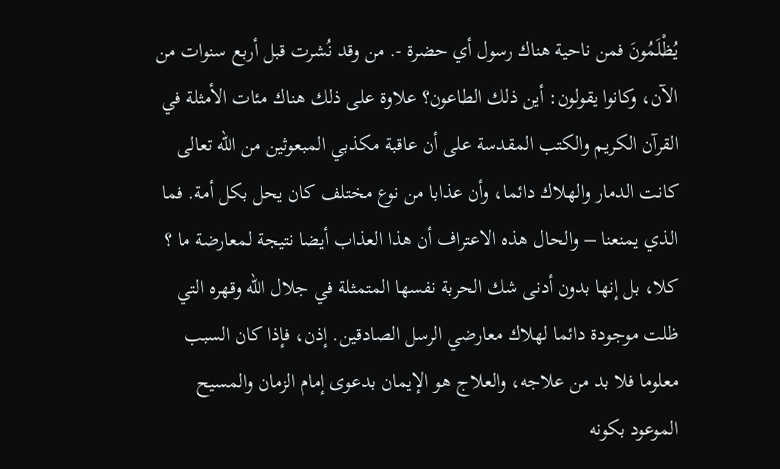يُظْلَمُونَ فمن ناحية هناك رسول أي حضرة -. من وقد نُشرت قبل أربع سنوات من الآن، وكانوا يقولون: أين ذلك الطاعون؟ علاوة على ذلك هناك مئات الأمثلة في القرآن الكريم والكتب المقدسة على أن عاقبة مكذبي المبعوثين من الله تعالى كانت الدمار والهلاك دائما، وأن عذابا من نوع مختلف كان يحل بكل أمة. فما الذي يمنعنا – والحال هذه الاعتراف أن هذا العذاب أيضا نتيجة لمعارضة ما ؟ كلا، بل إنها بدون أدنى شك الحربة نفسها المتمثلة في جلال الله وقهره التي ظلت موجودة دائما لهلاك معارضي الرسل الصادقين. إذن، فإذا كان السبب معلوما فلا بد من علاجه، والعلاج هو الإيمان بدعوى إمام الزمان والمسيح الموعود بكونه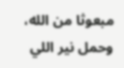مبعوثا من الله، وحمل نير اللي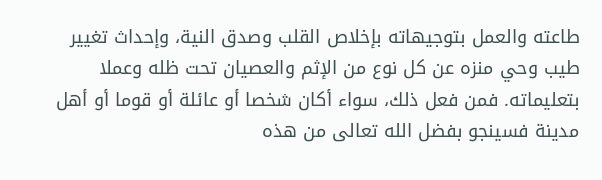طاعته والعمل بتوجيهاته بإخلاص القلب وصدق النية، وإحداث تغيير طيب وحي منزه عن كل نوع من الإثم والعصيان تحت ظله وعملا بتعليماته. فمن فعل ذلك، سواء أكان شخصا أو عائلة أو قوما أو أهل مدينة فسينجو بفضل الله تعالى من هذه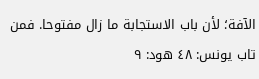الآفة؛ لأن باب الاستجابة ما زال مفتوحا. فمن تاب يونس: ٤٨ هود: ۹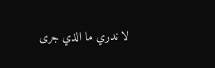لا ندري ما الذي جرى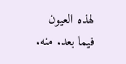لهذه العيون فيما بعد. منه.